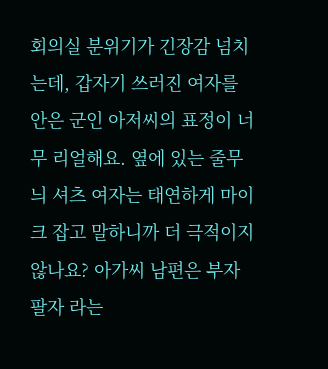회의실 분위기가 긴장감 넘치는데, 갑자기 쓰러진 여자를 안은 군인 아저씨의 표정이 너무 리얼해요. 옆에 있는 줄무늬 셔츠 여자는 태연하게 마이크 잡고 말하니까 더 극적이지 않나요? 아가씨 남편은 부자 팔자 라는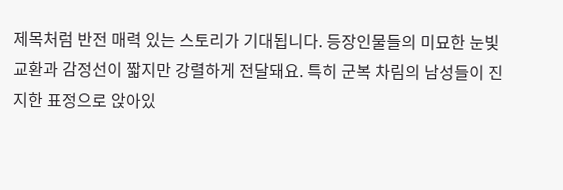제목처럼 반전 매력 있는 스토리가 기대됩니다. 등장인물들의 미묘한 눈빛 교환과 감정선이 짧지만 강렬하게 전달돼요. 특히 군복 차림의 남성들이 진지한 표정으로 앉아있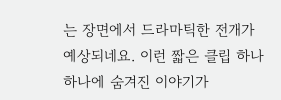는 장면에서 드라마틱한 전개가 예상되네요. 이런 짧은 클립 하나하나에 숨겨진 이야기가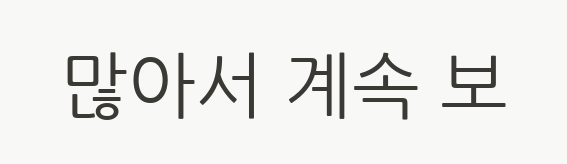많아서 계속 보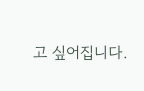고 싶어집니다.